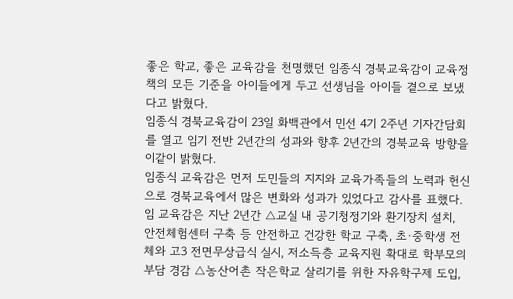좋은 학교, 좋은 교육감을 천명했던 임종식 경북교육감이 교육정책의 모든 기준을 아이들에게 두고 선생님을 아이들 곁으로 보냈다고 밝혔다.
임종식 경북교육감이 23일 화백관에서 민선 4기 2주년 기자간담회를 열고 임기 전반 2년간의 성과와 향후 2년간의 경북교육 방향을 이같이 밝혔다.
임종식 교육감은 먼저 도민들의 지지와 교육가족들의 노력과 헌신으로 경북교육에서 많은 변화와 성과가 있었다고 감사를 표했다.
임 교육감은 지난 2년간 △교실 내 공기청정기와 환기장치 설치, 안전체험센터 구축 등 안전하고 건강한 학교 구축, 초·중학생 전체와 고3 전면무상급식 실시, 저소득층 교육지원 확대로 학부모의 부담 경감 △농산어촌 작은학교 살리기를 위한 자유학구제 도입,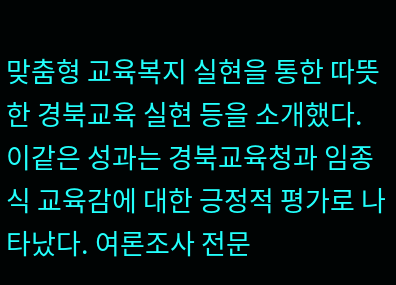맞춤형 교육복지 실현을 통한 따뜻한 경북교육 실현 등을 소개했다.
이같은 성과는 경북교육청과 임종식 교육감에 대한 긍정적 평가로 나타났다. 여론조사 전문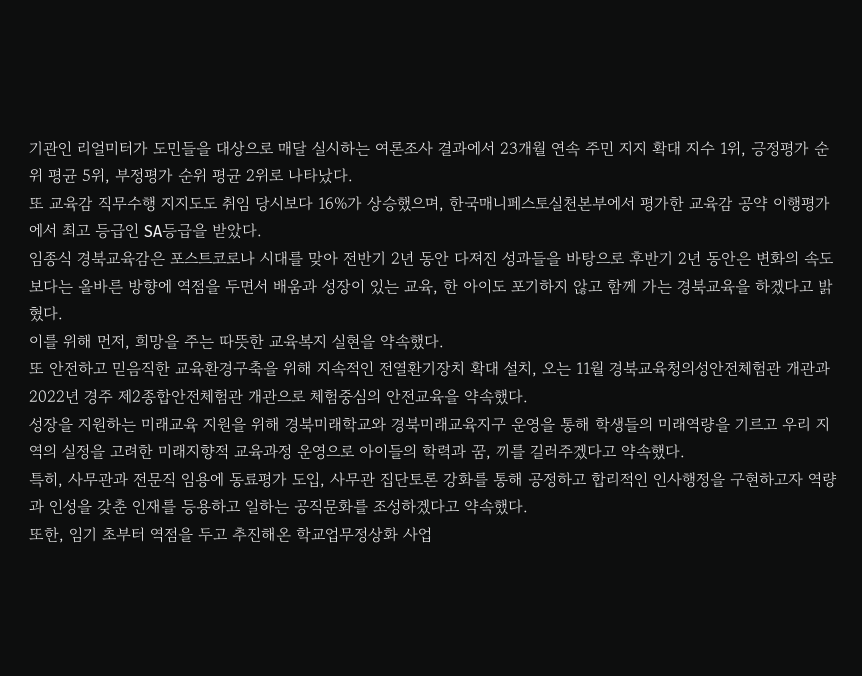기관인 리얼미터가 도민들을 대상으로 매달 실시하는 여론조사 결과에서 23개월 연속 주민 지지 확대 지수 1위, 긍정평가 순위 평균 5위, 부정평가 순위 평균 2위로 나타났다.
또 교육감 직무수행 지지도도 취임 당시보다 16%가 상승했으며, 한국매니페스토실천본부에서 평가한 교육감 공약 이행평가에서 최고 등급인 SA등급을 받았다.
임종식 경북교육감은 포스트코로나 시대를 맞아 전반기 2년 동안 다져진 성과들을 바탕으로 후반기 2년 동안은 변화의 속도보다는 올바른 방향에 역점을 두면서 배움과 성장이 있는 교육, 한 아이도 포기하지 않고 함께 가는 경북교육을 하겠다고 밝혔다.
이를 위해 먼저, 희망을 주는 따뜻한 교육복지 실현을 약속했다.
또 안전하고 믿음직한 교육환경구축을 위해 지속적인 전열환기장치 확대 설치, 오는 11월 경북교육청의성안전체험관 개관과 2022년 경주 제2종합안전체험관 개관으로 체험중심의 안전교육을 약속했다.
성장을 지원하는 미래교육 지원을 위해 경북미래학교와 경북미래교육지구 운영을 통해 학생들의 미래역량을 기르고 우리 지역의 실정을 고려한 미래지향적 교육과정 운영으로 아이들의 학력과 꿈, 끼를 길러주겠다고 약속했다.
특히, 사무관과 전문직 임용에 동료평가 도입, 사무관 집단토론 강화를 통해 공정하고 합리적인 인사행정을 구현하고자 역량과 인성을 갖춘 인재를 등용하고 일하는 공직문화를 조성하겠다고 약속했다.
또한, 임기 초부터 역점을 두고 추진해온 학교업무정상화 사업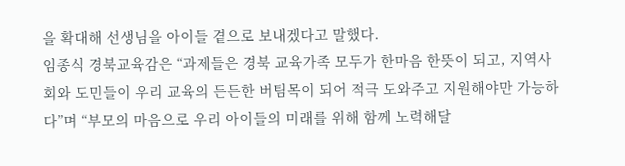을 확대해 선생님을 아이들 곁으로 보내겠다고 말했다.
임종식 경북교육감은 “과제들은 경북 교육가족 모두가 한마음 한뜻이 되고, 지역사회와 도민들이 우리 교육의 든든한 버팀목이 되어 적극 도와주고 지원해야만 가능하다”며 “부모의 마음으로 우리 아이들의 미래를 위해 함께 노력해달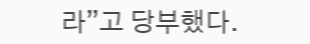라”고 당부했다.